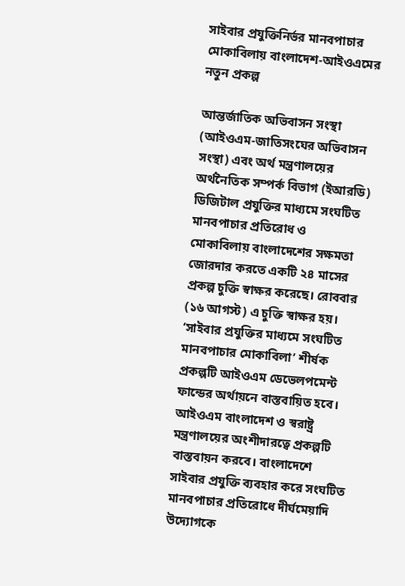সাইবার প্রযুক্তিনির্ভর মানবপাচার মোকাবিলায় বাংলাদেশ-আইওএমের নতুন প্রকল্প

আন্তর্জাতিক অভিবাসন সংস্থা (আইওএম-জাতিসংঘের অভিবাসন সংস্থা) এবং অর্থ মন্ত্রণালয়ের অর্থনৈতিক সম্পর্ক বিভাগ (ইআরডি) ডিজিটাল প্রযুক্তির মাধ্যমে সংঘটিত মানবপাচার প্রতিরোধ ও মোকাবিলায় বাংলাদেশের সক্ষমতা জোরদার করতে একটি ২৪ মাসের প্রকল্প চুক্তি স্বাক্ষর করেছে। রোববার (১৬ আগস্ট) এ চুক্তি স্বাক্ষর হয়।  ‘সাইবার প্রযুক্তির মাধ্যমে সংঘটিত মানবপাচার মোকাবিলা’ শীর্ষক প্রকল্পটি আইওএম ডেভেলপমেন্ট ফান্ডের অর্থায়নে বাস্তবায়িত হবে। আইওএম বাংলাদেশ ও স্বরাষ্ট্র মন্ত্রণালয়ের অংশীদারত্বে প্রকল্পটি বাস্তবায়ন করবে। বাংলাদেশে সাইবার প্রযুক্তি ব্যবহার করে সংঘটিত মানবপাচার প্রতিরোধে দীর্ঘমেয়াদি উদ্যোগকে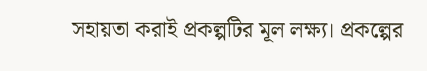সহায়তা করাই প্রকল্পটির মূল লক্ষ্য। প্রকল্পের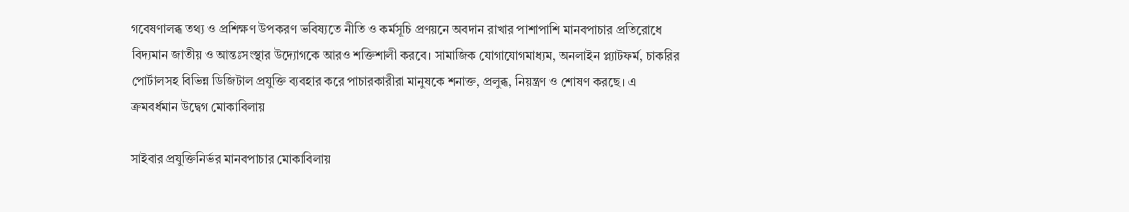গবেষণালব্ধ তথ্য ও প্রশিক্ষণ উপকরণ ভবিষ্যতে নীতি ও কর্মসূচি প্রণয়নে অবদান রাখার পাশাপাশি মানবপাচার প্রতিরোধে বিদ্যমান জাতীয় ও আন্তঃসংস্থার উদ্যোগকে আরও শক্তিশালী করবে। সামাজিক যোগাযোগমাধ্যম, অনলাইন প্ল্যাটফর্ম, চাকরির পোর্টালসহ বিভিন্ন ডিজিটাল প্রযুক্তি ব্যবহার করে পাচারকারীরা মানুষকে শনাক্ত, প্রলুব্ধ, নিয়ন্ত্রণ ও শোষণ করছে। এ ক্রমবর্ধমান উদ্বেগ মোকাবিলায়

সাইবার প্রযুক্তিনির্ভর মানবপাচার মোকাবিলায়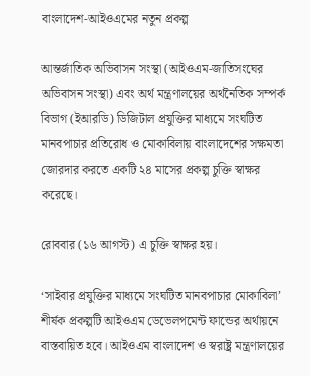বাংলাদেশ-আইওএমের নতুন প্রকল্প

আন্তর্জাতিক অভিবাসন সংস্থা (আইওএম-জাতিসংঘের অভিবাসন সংস্থা) এবং অর্থ মন্ত্রণালয়ের অর্থনৈতিক সম্পর্ক বিভাগ (ইআরডি) ডিজিটাল প্রযুক্তির মাধ্যমে সংঘটিত মানবপাচার প্রতিরোধ ও মোকাবিলায় বাংলাদেশের সক্ষমতা জোরদার করতে একটি ২৪ মাসের প্রকল্প চুক্তি স্বাক্ষর করেছে।

রোববার (১৬ আগস্ট) এ চুক্তি স্বাক্ষর হয়।

‘সাইবার প্রযুক্তির মাধ্যমে সংঘটিত মানবপাচার মোকাবিলা’ শীর্ষক প্রকল্পটি আইওএম ডেভেলপমেন্ট ফান্ডের অর্থায়নে বাস্তবায়িত হবে। আইওএম বাংলাদেশ ও স্বরাষ্ট্র মন্ত্রণালয়ের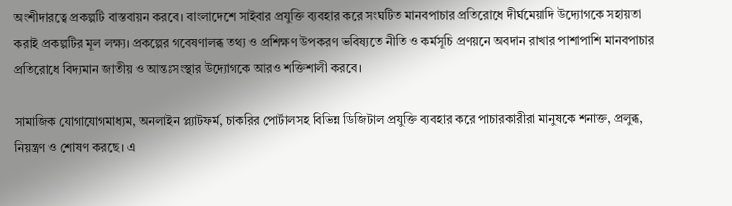অংশীদারত্বে প্রকল্পটি বাস্তবায়ন করবে। বাংলাদেশে সাইবার প্রযুক্তি ব্যবহার করে সংঘটিত মানবপাচার প্রতিরোধে দীর্ঘমেয়াদি উদ্যোগকে সহায়তা করাই প্রকল্পটির মূল লক্ষ্য। প্রকল্পের গবেষণালব্ধ তথ্য ও প্রশিক্ষণ উপকরণ ভবিষ্যতে নীতি ও কর্মসূচি প্রণয়নে অবদান রাখার পাশাপাশি মানবপাচার প্রতিরোধে বিদ্যমান জাতীয় ও আন্তঃসংস্থার উদ্যোগকে আরও শক্তিশালী করবে।

সামাজিক যোগাযোগমাধ্যম, অনলাইন প্ল্যাটফর্ম, চাকরির পোর্টালসহ বিভিন্ন ডিজিটাল প্রযুক্তি ব্যবহার করে পাচারকারীরা মানুষকে শনাক্ত, প্রলুব্ধ, নিয়ন্ত্রণ ও শোষণ করছে। এ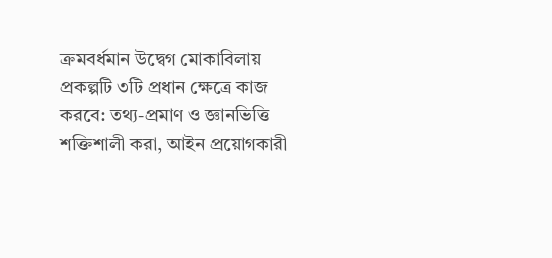ক্রমবর্ধমান উদ্বেগ মোকাবিলায় প্রকল্পটি ৩টি প্রধান ক্ষেত্রে কাজ করবে: তথ্য-প্রমাণ ও জ্ঞানভিত্তি শক্তিশালী করা, আইন প্রয়োগকারী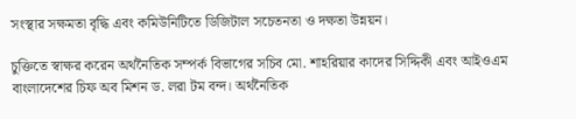সংস্থার সক্ষমতা বৃদ্ধি এবং কমিউনিটিতে ডিজিটাল সচেতনতা ও দক্ষতা উন্নয়ন।

চুক্তিতে স্বাক্ষর করেন অর্থনৈতিক সম্পর্ক বিভাগের সচিব মো. শাহরিয়ার কাদের সিদ্দিকী এবং আইওএম বাংলাদেশের চিফ অব মিশন ড. লরা টম বন্দ। অর্থনৈতিক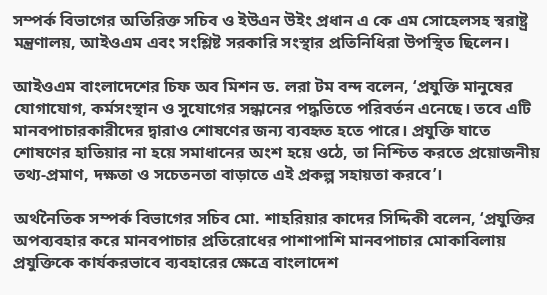সম্পর্ক বিভাগের অতিরিক্ত সচিব ও ইউএন উইং প্রধান এ কে এম সোহেলসহ স্বরাষ্ট্র মন্ত্রণালয়, আইওএম এবং সংশ্লিষ্ট সরকারি সংস্থার প্রতিনিধিরা উপস্থিত ছিলেন।

আইওএম বাংলাদেশের চিফ অব মিশন ড. লরা টম বন্দ বলেন, ‘প্রযুক্তি মানুষের যোগাযোগ, কর্মসংস্থান ও সুযোগের সন্ধানের পদ্ধতিতে পরিবর্তন এনেছে। তবে এটি মানবপাচারকারীদের দ্বারাও শোষণের জন্য ব্যবহৃত হতে পারে। প্রযুক্তি যাতে শোষণের হাতিয়ার না হয়ে সমাধানের অংশ হয়ে ওঠে, তা নিশ্চিত করতে প্রয়োজনীয় তথ্য-প্রমাণ, দক্ষতা ও সচেতনতা বাড়াতে এই প্রকল্প সহায়তা করবে’।

অর্থনৈতিক সম্পর্ক বিভাগের সচিব মো. শাহরিয়ার কাদের সিদ্দিকী বলেন, ‘প্রযুক্তির অপব্যবহার করে মানবপাচার প্রতিরোধের পাশাপাশি মানবপাচার মোকাবিলায় প্রযুক্তিকে কার্যকরভাবে ব্যবহারের ক্ষেত্রে বাংলাদেশ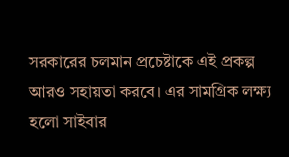সরকারের চলমান প্রচেষ্টাকে এই প্রকল্প আরও সহায়তা করবে। এর সামগ্রিক লক্ষ্য হলো সাইবার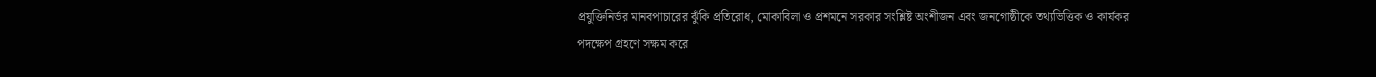প্রযুক্তিনির্ভর মানবপাচারের ঝুঁকি প্রতিরোধ, মোকাবিলা ও প্রশমনে সরকার সংশ্লিষ্ট অংশীজন এবং জনগোষ্ঠীকে তথ্যভিত্তিক ও কার্যকর পদক্ষেপ গ্রহণে সক্ষম করে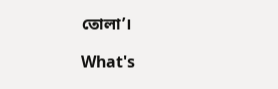তোলা’।

What's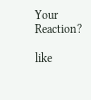Your Reaction?

like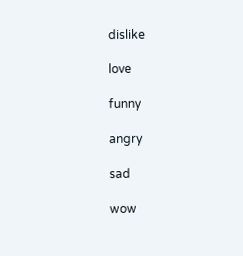dislike

love

funny

angry

sad

wow